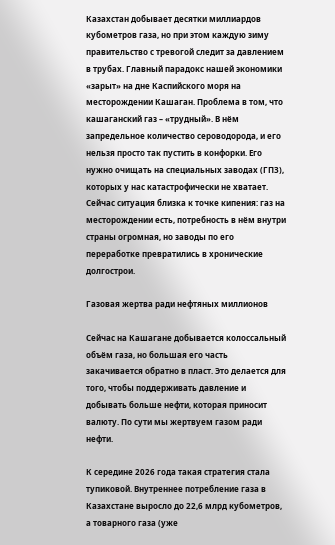Казахстан добывает десятки миллиардов кубометров газа, но при этом каждую зиму правительство с тревогой следит за давлением в трубах. Главный парадокс нашей экономики «зарыт» на дне Каспийского моря на месторождении Кашаган. Проблема в том, что кашаганский газ – «трудный». В нём запредельное количество сероводорода, и его нельзя просто так пустить в конфорки. Его нужно очищать на специальных заводах (ГПЗ), которых у нас катастрофически не хватает. Сейчас ситуация близка к точке кипения: газ на месторождении есть, потребность в нём внутри страны огромная, но заводы по его переработке превратились в хронические долгострои.

Газовая жертва ради нефтяных миллионов

Сейчас на Кашагане добывается колоссальный объём газа, но большая его часть закачивается обратно в пласт. Это делается для того, чтобы поддерживать давление и добывать больше нефти, которая приносит валюту. По сути мы жертвуем газом ради нефти.

К середине 2026 года такая стратегия стала тупиковой. Внутреннее потребление газа в Казахстане выросло до 22,6 млрд кубометров, а товарного газа (уже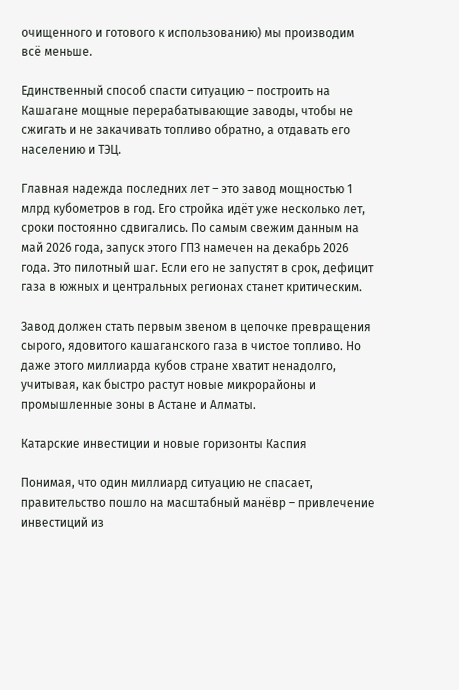очищенного и готового к использованию) мы производим всё меньше.

Единственный способ спасти ситуацию – построить на Кашагане мощные перерабатывающие заводы, чтобы не сжигать и не закачивать топливо обратно, а отдавать его населению и ТЭЦ.

Главная надежда последних лет – это завод мощностью 1 млрд кубометров в год. Его стройка идёт уже несколько лет, сроки постоянно сдвигались. По самым свежим данным на май 2026 года, запуск этого ГПЗ намечен на декабрь 2026 года. Это пилотный шаг. Если его не запустят в срок, дефицит газа в южных и центральных регионах станет критическим.

Завод должен стать первым звеном в цепочке превращения сырого, ядовитого кашаганского газа в чистое топливо. Но даже этого миллиарда кубов стране хватит ненадолго, учитывая, как быстро растут новые микрорайоны и промышленные зоны в Астане и Алматы.

Катарские инвестиции и новые горизонты Каспия

Понимая, что один миллиард ситуацию не спасает, правительство пошло на масштабный манёвр – привлечение инвестиций из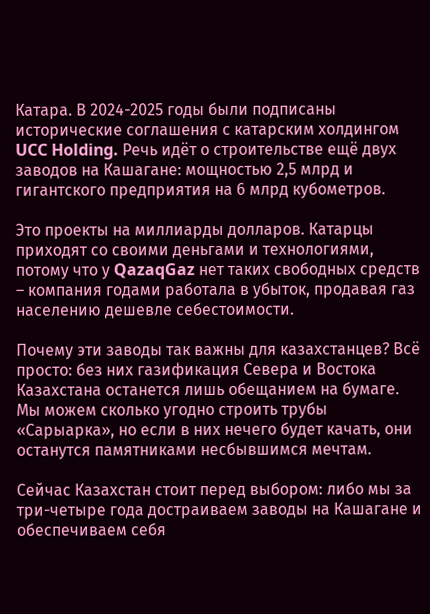Катара. В 2024-2025 годы были подписаны исторические соглашения с катарским холдингом UCC Holding. Речь идёт о строительстве ещё двух заводов на Кашагане: мощностью 2,5 млрд и гигантского предприятия на 6 млрд кубометров.

Это проекты на миллиарды долларов. Катарцы приходят со своими деньгами и технологиями, потому что у QazaqGaz нет таких свободных средств – компания годами работала в убыток, продавая газ населению дешевле себестоимости.

Почему эти заводы так важны для казахстанцев? Всё просто: без них газификация Севера и Востока Казахстана останется лишь обещанием на бумаге. Мы можем сколько угодно строить трубы «Сарыарка», но если в них нечего будет качать, они останутся памятниками несбывшимся мечтам.

Сейчас Казахстан стоит перед выбором: либо мы за три-четыре года достраиваем заводы на Кашагане и обеспечиваем себя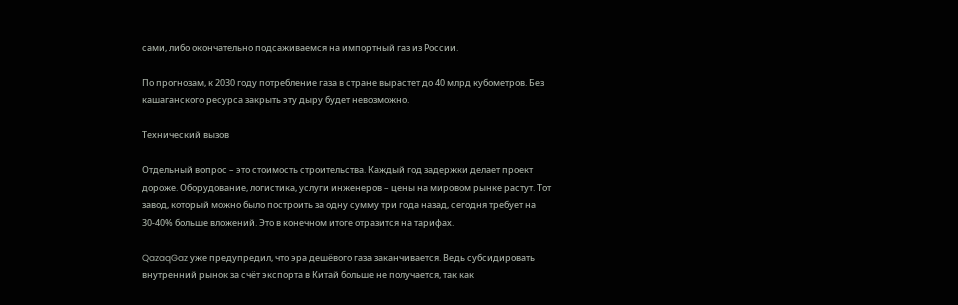сами, либо окончательно подсаживаемся на импортный газ из России.

По прогнозам, к 2030 году потребление газа в стране вырастет до 40 млрд кубометров. Без кашаганского ресурса закрыть эту дыру будет невозможно.

Технический вызов

Отдельный вопрос – это стоимость строительства. Каждый год задержки делает проект дороже. Оборудование, логистика, услуги инженеров – цены на мировом рынке растут. Тот завод, который можно было построить за одну сумму три года назад, сегодня требует на 30-40% больше вложений. Это в конечном итоге отразится на тарифах.

QazaqGaz уже предупредил, что эра дешёвого газа заканчивается. Ведь субсидировать внутренний рынок за счёт экспорта в Китай больше не получается, так как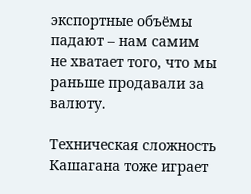экспортные объёмы падают – нам самим не хватает того, что мы раньше продавали за валюту.

Техническая сложность Кашагана тоже играет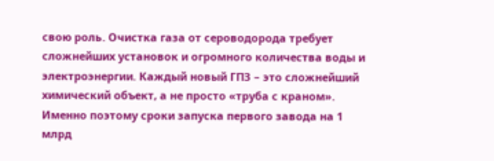свою роль. Очистка газа от сероводорода требует сложнейших установок и огромного количества воды и электроэнергии. Каждый новый ГПЗ – это сложнейший химический объект, а не просто «труба с краном». Именно поэтому сроки запуска первого завода на 1 млрд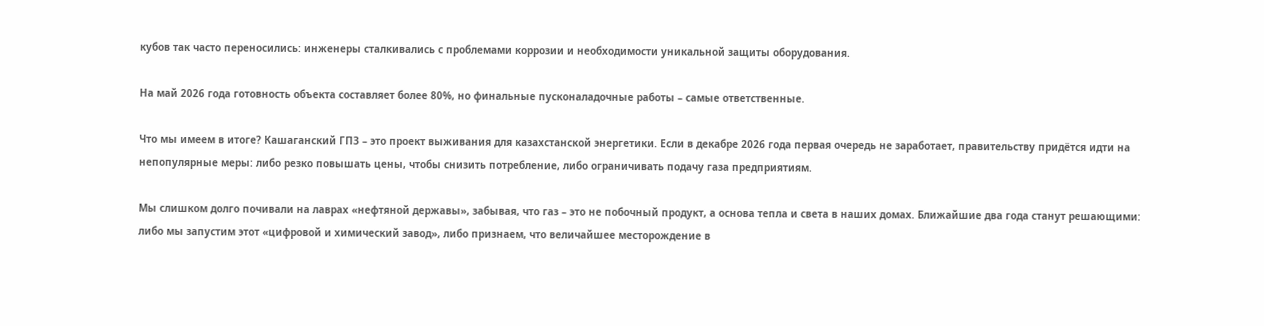кубов так часто переносились: инженеры сталкивались с проблемами коррозии и необходимости уникальной защиты оборудования.

На май 2026 года готовность объекта составляет более 80%, но финальные пусконаладочные работы – самые ответственные.

Что мы имеем в итоге? Кашаганский ГПЗ – это проект выживания для казахстанской энергетики. Если в декабре 2026 года первая очередь не заработает, правительству придётся идти на непопулярные меры: либо резко повышать цены, чтобы снизить потребление, либо ограничивать подачу газа предприятиям.

Мы слишком долго почивали на лаврах «нефтяной державы», забывая, что газ – это не побочный продукт, а основа тепла и света в наших домах. Ближайшие два года станут решающими: либо мы запустим этот «цифровой и химический завод», либо признаем, что величайшее месторождение в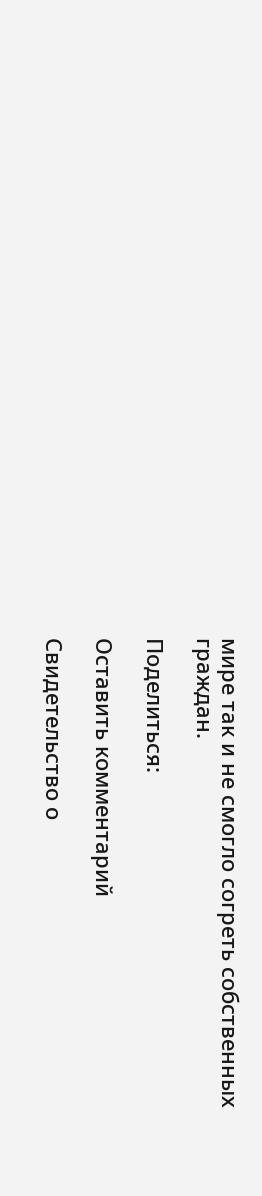мире так и не смогло согреть собственных граждан.

Поделиться:

Оставить комментарий

Свидетельство о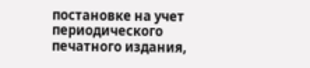постановке на учет периодического печатного издания,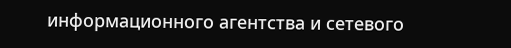информационного агентства и сетевого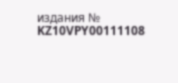издания № KZ10VPY00111108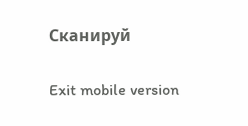Сканируй

Exit mobile version